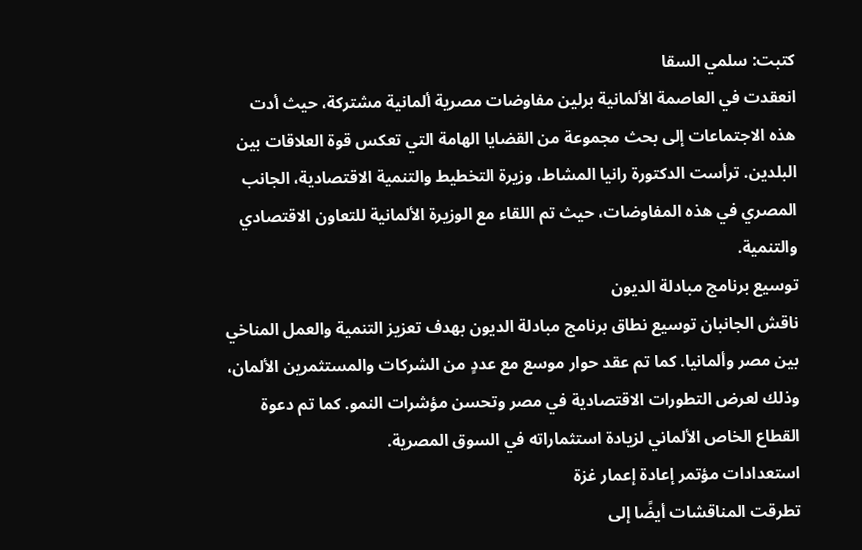كتبت: سلمي السقا
انعقدت في العاصمة الألمانية برلين مفاوضات مصرية ألمانية مشتركة، حيث أدت هذه الاجتماعات إلى بحث مجموعة من القضايا الهامة التي تعكس قوة العلاقات بين البلدين. ترأست الدكتورة رانيا المشاط، وزيرة التخطيط والتنمية الاقتصادية، الجانب المصري في هذه المفاوضات، حيث تم اللقاء مع الوزيرة الألمانية للتعاون الاقتصادي والتنمية.
توسيع برنامج مبادلة الديون
ناقش الجانبان توسيع نطاق برنامج مبادلة الديون بهدف تعزيز التنمية والعمل المناخي بين مصر وألمانيا. كما تم عقد حوار موسع مع عددٍ من الشركات والمستثمرين الألمان، وذلك لعرض التطورات الاقتصادية في مصر وتحسن مؤشرات النمو. كما تم دعوة القطاع الخاص الألماني لزيادة استثماراته في السوق المصرية.
استعدادات مؤتمر إعادة إعمار غزة
تطرقت المناقشات أيضًا إلى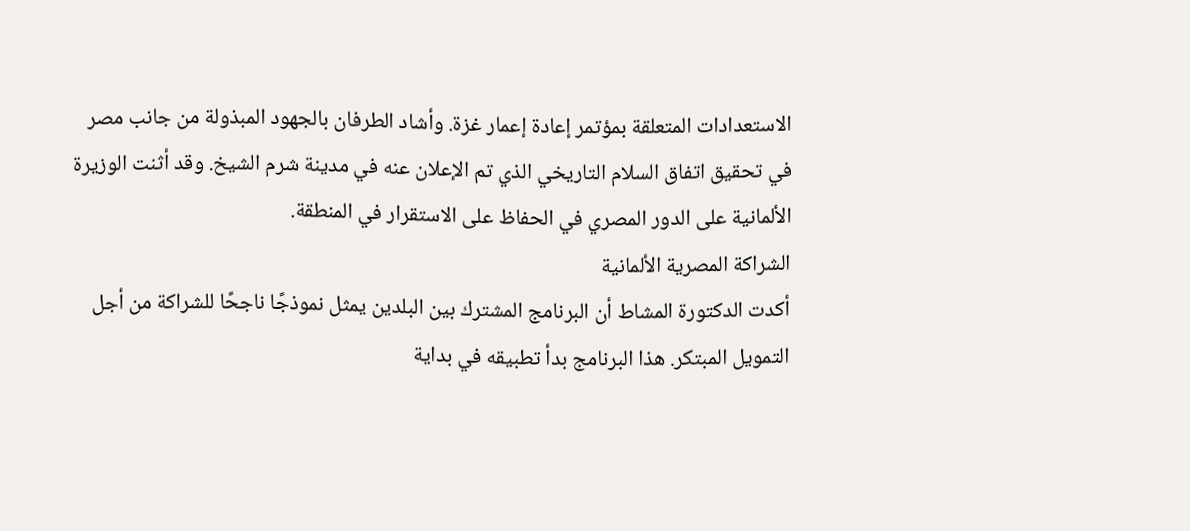الاستعدادات المتعلقة بمؤتمر إعادة إعمار غزة. وأشاد الطرفان بالجهود المبذولة من جانب مصر في تحقيق اتفاق السلام التاريخي الذي تم الإعلان عنه في مدينة شرم الشيخ. وقد أثنت الوزيرة الألمانية على الدور المصري في الحفاظ على الاستقرار في المنطقة.
الشراكة المصرية الألمانية
أكدت الدكتورة المشاط أن البرنامج المشترك بين البلدين يمثل نموذجًا ناجحًا للشراكة من أجل التمويل المبتكر. هذا البرنامج بدأ تطبيقه في بداية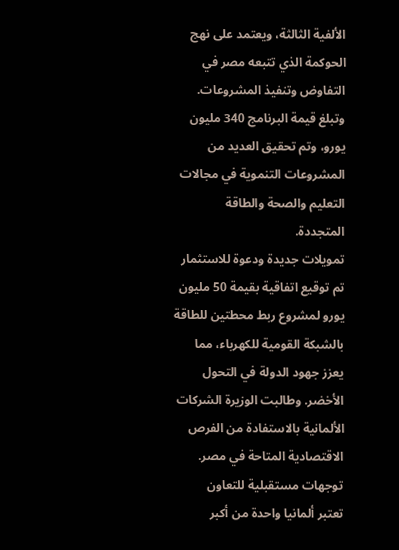الألفية الثالثة، ويعتمد على نهج الحوكمة الذي تتبعه مصر في التفاوض وتنفيذ المشروعات. وتبلغ قيمة البرنامج 340 مليون يورو، وتم تحقيق العديد من المشروعات التنموية في مجالات التعليم والصحة والطاقة المتجددة.
تمويلات جديدة ودعوة للاستثمار
تم توقيع اتفاقية بقيمة 50 مليون يورو لمشروع ربط محطتين للطاقة بالشبكة القومية للكهرباء، مما يعزز جهود الدولة في التحول الأخضر. وطالبت الوزيرة الشركات الألمانية بالاستفادة من الفرص الاقتصادية المتاحة في مصر.
توجهات مستقبلية للتعاون
تعتبر ألمانيا واحدة من أكبر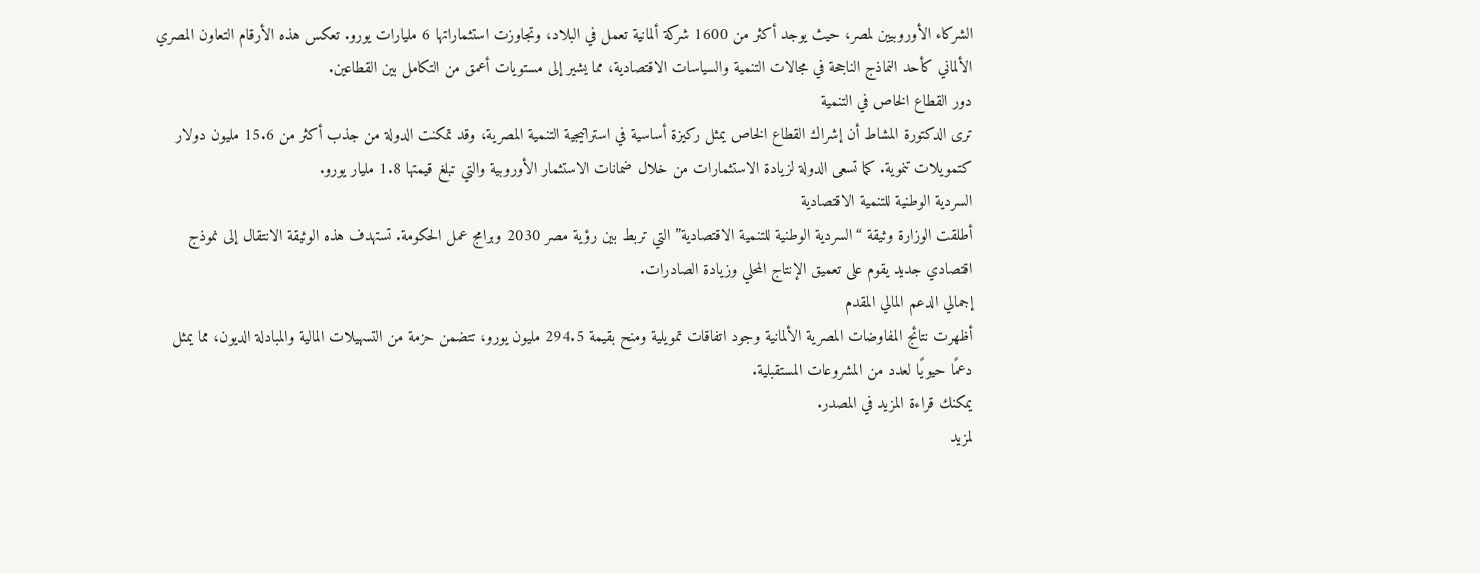الشركاء الأوروبيين لمصر، حيث يوجد أكثر من 1600 شركة ألمانية تعمل في البلاد، وتجاوزت استثماراتها 6 مليارات يورو. تعكس هذه الأرقام التعاون المصري الألماني كأحد النماذج الناجحة في مجالات التنمية والسياسات الاقتصادية، مما يشير إلى مستويات أعمق من التكامل بين القطاعين.
دور القطاع الخاص في التنمية
ترى الدكتورة المشاط أن إشراك القطاع الخاص يمثل ركيزة أساسية في استراتيجية التنمية المصرية، وقد تمكنت الدولة من جذب أكثر من 15.6 مليون دولار كتمويلات تنموية. كما تسعى الدولة لزيادة الاستثمارات من خلال ضمانات الاستثمار الأوروبية والتي تبلغ قيمتها 1.8 مليار يورو.
السردية الوطنية للتنمية الاقتصادية
أطلقت الوزارة وثيقة “السردية الوطنية للتنمية الاقتصادية” التي تربط بين رؤية مصر 2030 وبرامج عمل الحكومة. تستهدف هذه الوثيقة الانتقال إلى نموذج اقتصادي جديد يقوم على تعميق الإنتاج المحلي وزيادة الصادرات.
إجمالي الدعم المالي المقدم
أظهرت نتائج المفاوضات المصرية الألمانية وجود اتفاقات تمويلية ومنح بقيمة 294.5 مليون يورو، تتضمن حزمة من التسهيلات المالية والمبادلة الديون، مما يمثل دعمًا حيويًا لعدد من المشروعات المستقبلية.
يمكنك قراءة المزيد في المصدر.
لمزيد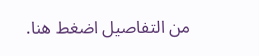من التفاصيل اضغط هنا.